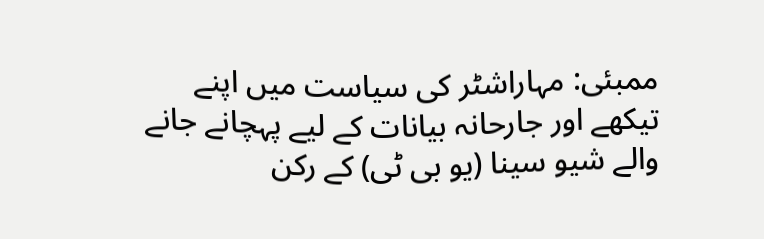ممبئی: مہاراشٹر کی سیاست میں اپنے تیکھے اور جارحانہ بیانات کے لیے پہچانے جانے والے شیو سینا (یو بی ٹی) کے رکن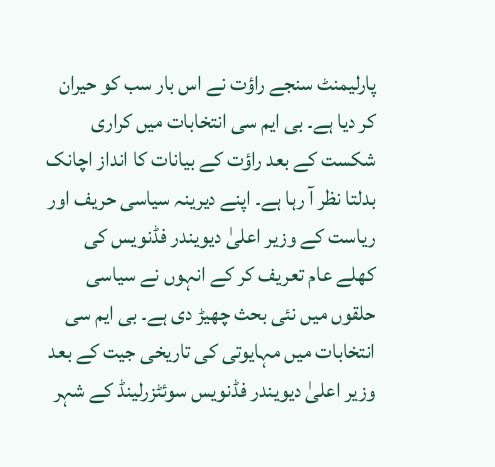پارلیمنٹ سنجے راؤت نے اس بار سب کو حیران کر دیا ہے۔ بی ایم سی انتخابات میں کراری شکست کے بعد راؤت کے بیانات کا انداز اچانک بدلتا نظر آ رہا ہے۔ اپنے دیرینہ سیاسی حریف اور ریاست کے وزیر اعلیٰ دیویندر فڈنویس کی کھلے عام تعریف کر کے انہوں نے سیاسی حلقوں میں نئی بحث چھیڑ دی ہے۔ بی ایم سی انتخابات میں مہایوتی کی تاریخی جیت کے بعد وزیر اعلیٰ دیویندر فڈنویس سوئٹزرلینڈ کے شہر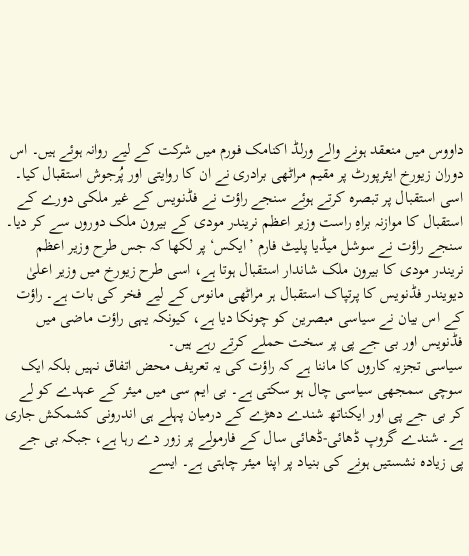داووس میں منعقد ہونے والے ورلڈ اکنامک فورم میں شرکت کے لیے روانہ ہوئے ہیں۔ اس دوران زیورخ ایئرپورٹ پر مقیم مراٹھی برادری نے ان کا روایتی اور پُرجوش استقبال کیا۔ اسی استقبال پر تبصرہ کرتے ہوئے سنجے راؤت نے فڈنویس کے غیر ملکی دورے کے استقبال کا موازنہ براہِ راست وزیر اعظم نریندر مودی کے بیرون ملک دوروں سے کر دیا۔
سنجے راؤت نے سوشل میڈیا پلیٹ فارم ’ایکس‘ پر لکھا کہ جس طرح وزیر اعظم نریندر مودی کا بیرون ملک شاندار استقبال ہوتا ہے، اسی طرح زیورخ میں وزیر اعلیٰ دیویندر فڈنویس کا پرتپاک استقبال ہر مراٹھی مانوس کے لیے فخر کی بات ہے۔ راؤت کے اس بیان نے سیاسی مبصرین کو چونکا دیا ہے، کیونکہ یہی راؤت ماضی میں فڈنویس اور بی جے پی پر سخت حملے کرتے رہے ہیں۔
سیاسی تجزیہ کاروں کا ماننا ہے کہ راؤت کی یہ تعریف محض اتفاق نہیں بلکہ ایک سوچی سمجھی سیاسی چال ہو سکتی ہے۔ بی ایم سی میں میئر کے عہدے کو لے کر بی جے پی اور ایکناتھ شندے دھڑے کے درمیان پہلے ہی اندرونی کشمکش جاری ہے۔ شندے گروپ ڈھائی-ڈھائی سال کے فارمولے پر زور دے رہا ہے، جبکہ بی جے پی زیادہ نشستیں ہونے کی بنیاد پر اپنا میئر چاہتی ہے۔ ایسے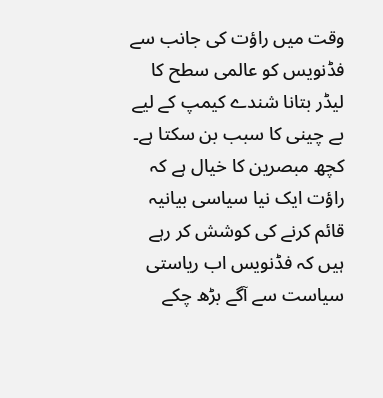وقت میں راؤت کی جانب سے فڈنویس کو عالمی سطح کا لیڈر بتانا شندے کیمپ کے لیے بے چینی کا سبب بن سکتا ہے۔
کچھ مبصرین کا خیال ہے کہ راؤت ایک نیا سیاسی بیانیہ قائم کرنے کی کوشش کر رہے ہیں کہ فڈنویس اب ریاستی سیاست سے آگے بڑھ چکے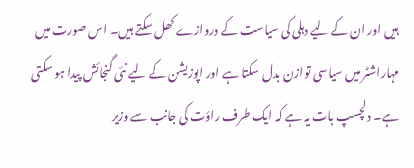ہیں اور ان کے لیے دہلی کی سیاست کے دروازے کھل سکتے ہیں۔ اس صورت میں مہاراشٹر میں سیاسی توازن بدل سکتا ہے اور اپوزیشن کے لیے نئی گنجائش پیدا ہو سکتی ہے۔ دلچسپ بات یہ ہے کہ ایک طرف راؤت کی جانب سے وزیر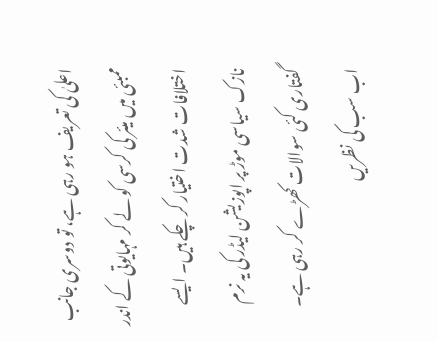اعلیٰ کی تعریف ہو رہی ہے، تو دوسری جانب ممبئی میں میئر کی کرسی کو لے کر مہایوتی کے اندر اختلافات شدت اختیار کر چکے ہیں۔ ایسے نازک سیاسی موڑ پر اپوزیشن لیڈر کی یہ نرم گفتاری کئی سوالات کھڑے کر رہی ہے۔ اب سب کی نظریں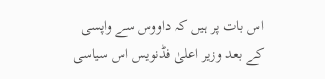اس بات پر ہیں کہ داووس سے واپسی کے بعد وزیر اعلیٰ فڈنویس اس سیاسی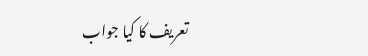تعریف کا کیا جواب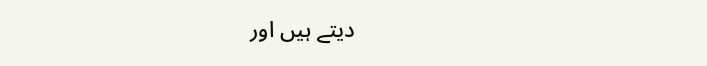دیتے ہیں اور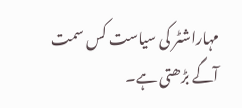مہاراشٹر کی سیاست کس سمت آگے بڑھتی ہے۔